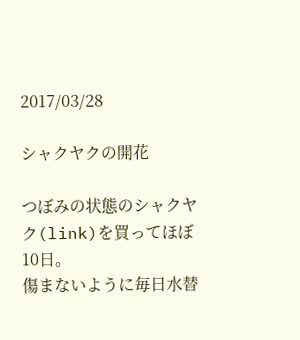2017/03/28

シャクヤクの開花

つぼみの状態のシャクヤク(link)を買ってほぼ10日。
傷まないように毎日水替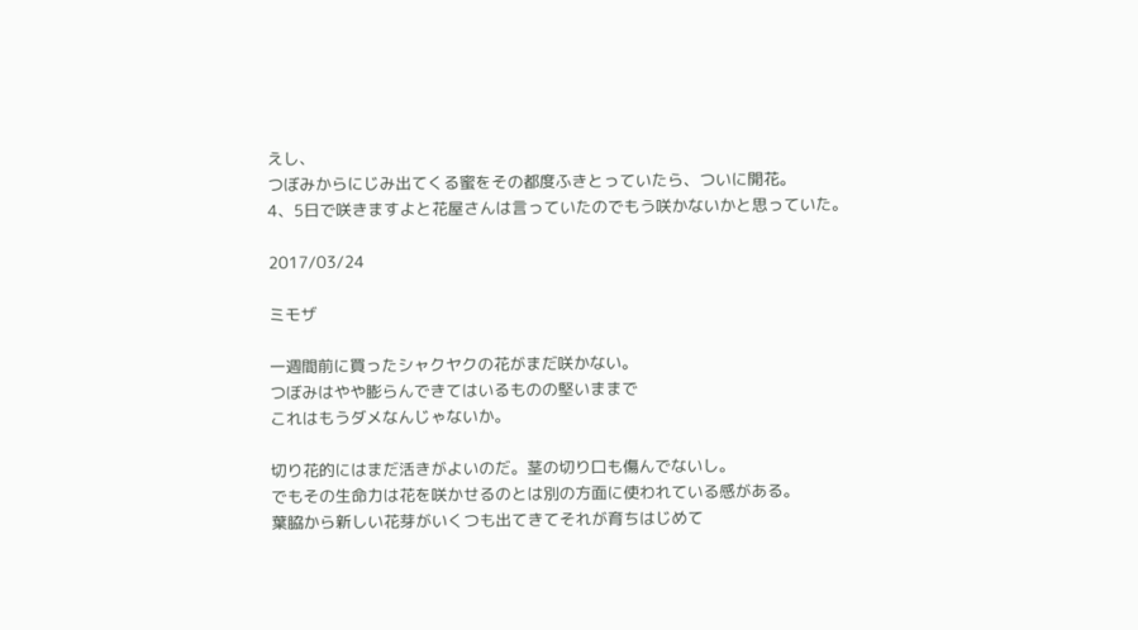えし、
つぼみからにじみ出てくる蜜をその都度ふきとっていたら、ついに開花。
4、5日で咲きますよと花屋さんは言っていたのでもう咲かないかと思っていた。

2017/03/24

ミモザ

一週間前に買ったシャクヤクの花がまだ咲かない。
つぼみはやや膨らんできてはいるものの堅いままで
これはもうダメなんじゃないか。

切り花的にはまだ活きがよいのだ。茎の切り口も傷んでないし。
でもその生命力は花を咲かせるのとは別の方面に使われている感がある。
葉脇から新しい花芽がいくつも出てきてそれが育ちはじめて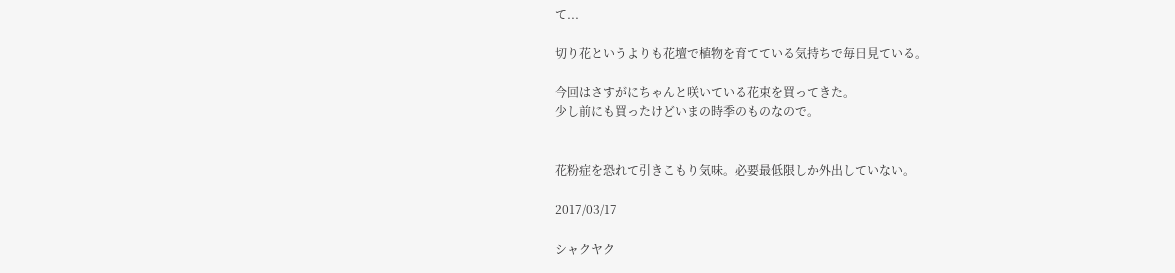て...

切り花というよりも花壇で植物を育てている気持ちで毎日見ている。

今回はさすがにちゃんと咲いている花束を買ってきた。
少し前にも買ったけどいまの時季のものなので。


花粉症を恐れて引きこもり気味。必要最低限しか外出していない。

2017/03/17

シャクヤク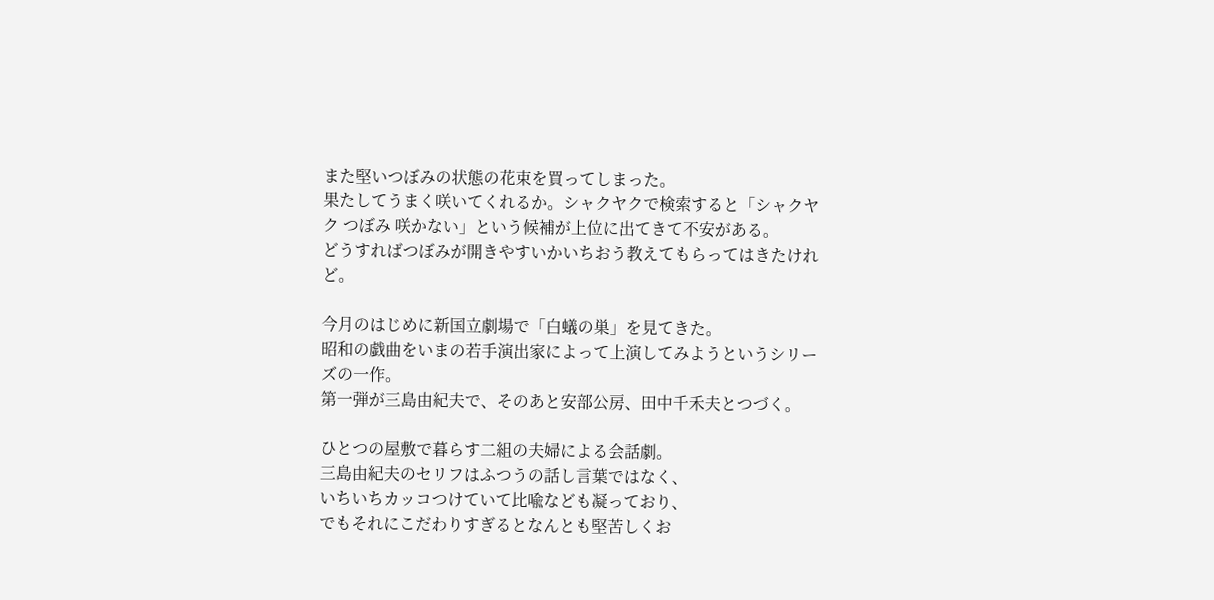また堅いつぼみの状態の花束を買ってしまった。
果たしてうまく咲いてくれるか。シャクヤクで検索すると「シャクヤク つぼみ 咲かない」という候補が上位に出てきて不安がある。
どうすればつぼみが開きやすいかいちおう教えてもらってはきたけれど。

今月のはじめに新国立劇場で「白蟻の巣」を見てきた。
昭和の戯曲をいまの若手演出家によって上演してみようというシリーズの一作。
第一弾が三島由紀夫で、そのあと安部公房、田中千禾夫とつづく。

ひとつの屋敷で暮らす二組の夫婦による会話劇。
三島由紀夫のセリフはふつうの話し言葉ではなく、
いちいちカッコつけていて比喩なども凝っており、
でもそれにこだわりすぎるとなんとも堅苦しくお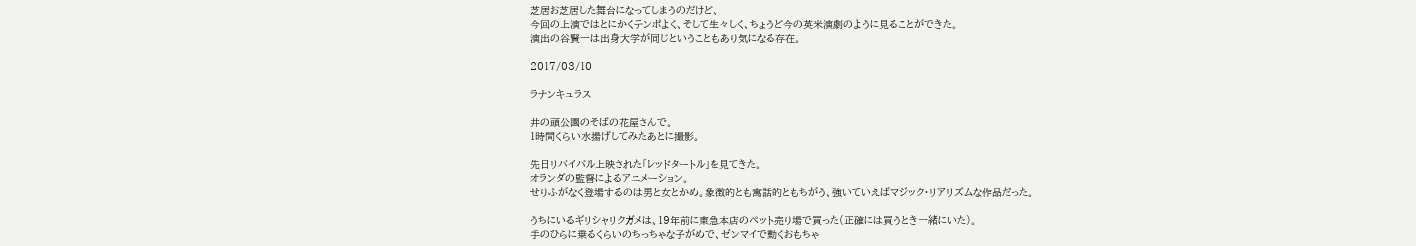芝居お芝居した舞台になってしまうのだけど、
今回の上演ではとにかくテンポよく、そして生々しく、ちょうど今の英米演劇のように見ることができた。
演出の谷賢一は出身大学が同じということもあり気になる存在。

2017/03/10

ラナンキュラス

井の頭公園のそばの花屋さんで。
1時間くらい水揚げしてみたあとに撮影。

先日リバイバル上映された「レッドタートル」を見てきた。
オランダの監督によるアニメーション。
せりふがなく登場するのは男と女とかめ。象徴的とも寓話的ともちがう、強いていえばマジック・リアリズムな作品だった。

うちにいるギリシャリクガメは、19年前に東急本店のペット売り場で買った(正確には買うとき一緒にいた)。
手のひらに乗るくらいのちっちゃな子がめで、ゼンマイで動くおもちゃ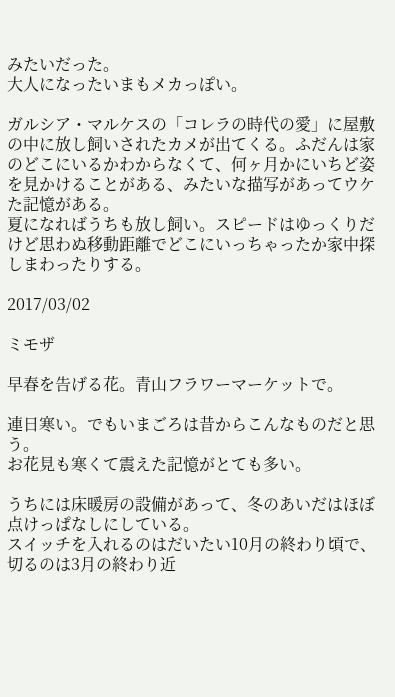みたいだった。
大人になったいまもメカっぽい。

ガルシア・マルケスの「コレラの時代の愛」に屋敷の中に放し飼いされたカメが出てくる。ふだんは家のどこにいるかわからなくて、何ヶ月かにいちど姿を見かけることがある、みたいな描写があってウケた記憶がある。
夏になればうちも放し飼い。スピードはゆっくりだけど思わぬ移動距離でどこにいっちゃったか家中探しまわったりする。

2017/03/02

ミモザ

早春を告げる花。青山フラワーマーケットで。

連日寒い。でもいまごろは昔からこんなものだと思う。
お花見も寒くて震えた記憶がとても多い。

うちには床暖房の設備があって、冬のあいだはほぼ点けっぱなしにしている。
スイッチを入れるのはだいたい10月の終わり頃で、切るのは3月の終わり近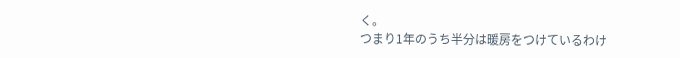く。
つまり1年のうち半分は暖房をつけているわけ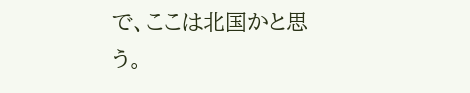で、ここは北国かと思う。